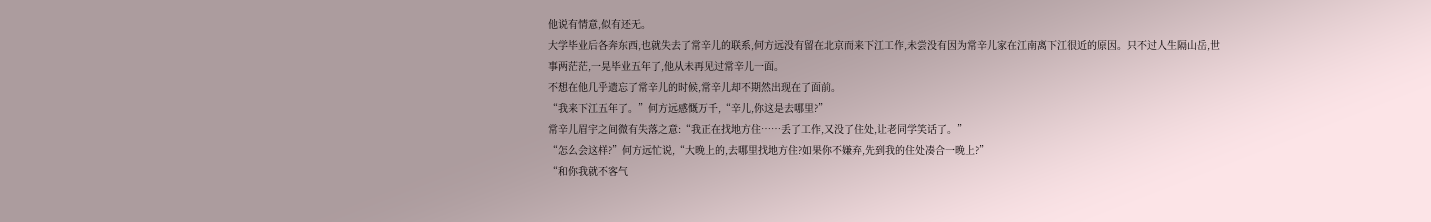他说有情意,似有还无。
大学毕业后各奔东西,也就失去了常辛儿的联系,何方远没有留在北京而来下江工作,未尝没有因为常辛儿家在江南离下江很近的原因。只不过人生隔山岳,世事两茫茫,一晃毕业五年了,他从未再见过常辛儿一面。
不想在他几乎遗忘了常辛儿的时候,常辛儿却不期然出现在了面前。
“我来下江五年了。”何方远感慨万千,“辛儿,你这是去哪里?”
常辛儿眉宇之间微有失落之意:“我正在找地方住……丢了工作,又没了住处,让老同学笑话了。”
“怎么会这样?”何方远忙说,“大晚上的,去哪里找地方住?如果你不嫌弃,先到我的住处凑合一晚上?”
“和你我就不客气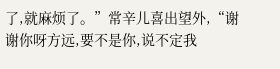了,就麻烦了。”常辛儿喜出望外,“谢谢你呀方远,要不是你,说不定我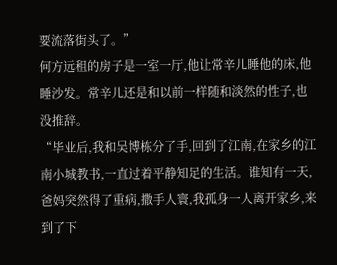要流落街头了。”
何方远租的房子是一室一厅,他让常辛儿睡他的床,他睡沙发。常辛儿还是和以前一样随和淡然的性子,也没推辞。
“毕业后,我和吴博栋分了手,回到了江南,在家乡的江南小城教书,一直过着平静知足的生活。谁知有一天,爸妈突然得了重病,撒手人寰,我孤身一人离开家乡,来到了下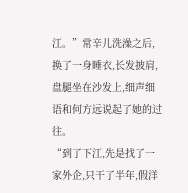江。”常辛儿洗澡之后,换了一身睡衣,长发披肩,盘腿坐在沙发上,细声细语和何方远说起了她的过往。
“到了下江,先是找了一家外企,只干了半年,假洋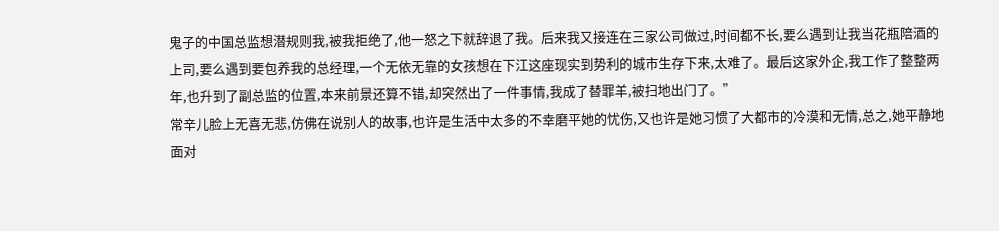鬼子的中国总监想潜规则我,被我拒绝了,他一怒之下就辞退了我。后来我又接连在三家公司做过,时间都不长,要么遇到让我当花瓶陪酒的上司,要么遇到要包养我的总经理,一个无依无靠的女孩想在下江这座现实到势利的城市生存下来,太难了。最后这家外企,我工作了整整两年,也升到了副总监的位置,本来前景还算不错,却突然出了一件事情,我成了替罪羊,被扫地出门了。”
常辛儿脸上无喜无悲,仿佛在说别人的故事,也许是生活中太多的不幸磨平她的忧伤,又也许是她习惯了大都市的冷漠和无情,总之,她平静地面对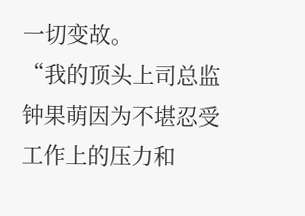一切变故。
“我的顶头上司总监钟果萌因为不堪忍受工作上的压力和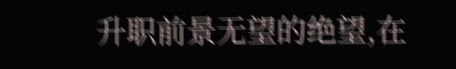升职前景无望的绝望,在